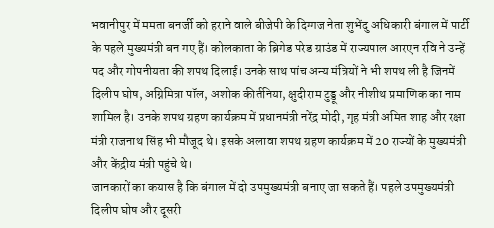भवानीपुर में ममता बनर्जी को हराने वाले बीजेपी के दिग्गज नेता शुभेंदु अधिकारी बंगाल में पार्टी के पहले मुख्यमंत्री बन गए हैं। कोलकाता के ब्रिगेड परेड ग्राउंड में राज्यपाल आरएन रवि ने उन्हें पद और गोपनीयता की शपथ दिलाई। उनके साथ पांच अन्य मंत्रियों ने भी शपथ ली है जिनमें दिलीप घोष, अग्निमित्रा पॉल, अशोक कीर्तनिया, क्षुदीराम टुड्डू और नीशीथ प्रमाणिक का नाम शामिल है। उनके शपथ ग्रहण कार्यक्रम में प्रधानमंत्री नरेंद्र मोदी, गृह मंत्री अमित शाह और रक्षा मंत्री राजनाथ सिंह भी मौजूद थे। इसके अलावा शपथ ग्रहण कार्यक्रम में 20 राज्यों के मुख्यमंत्री और केंद्रीय मंत्री पहुंचे थे।
जानकारों का कयास है कि बंगाल में दो उपमुख्यमंत्री बनाए जा सकते हैं। पहले उपमुख्यमंत्री दिलीप घोष और दूसरी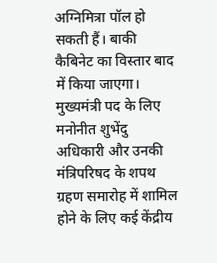अग्निमित्रा पॉल हो सकती हैं। बाकी कैबिनेट का विस्तार बाद में किया जाएगा। मुख्यमंत्री पद के लिए मनोनीत शुभेंदु अधिकारी और उनकी मंत्रिपरिषद के शपथ ग्रहण समारोह में शामिल होने के लिए कई केंद्रीय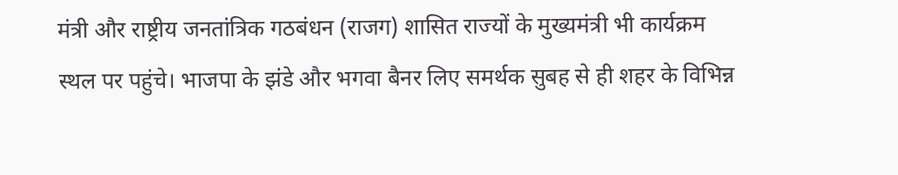मंत्री और राष्ट्रीय जनतांत्रिक गठबंधन (राजग) शासित राज्यों के मुख्यमंत्री भी कार्यक्रम स्थल पर पहुंचे। भाजपा के झंडे और भगवा बैनर लिए समर्थक सुबह से ही शहर के विभिन्न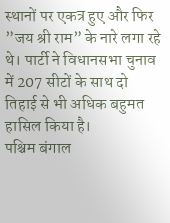स्थानों पर एकत्र हुए और फिर ”जय श्री राम” के नारे लगा रहे थे। पार्टी ने विधानसभा चुनाव में 207 सीटों के साथ दो तिहाई से भी अधिक बहुमत हासिल किया है।
पश्चिम बंगाल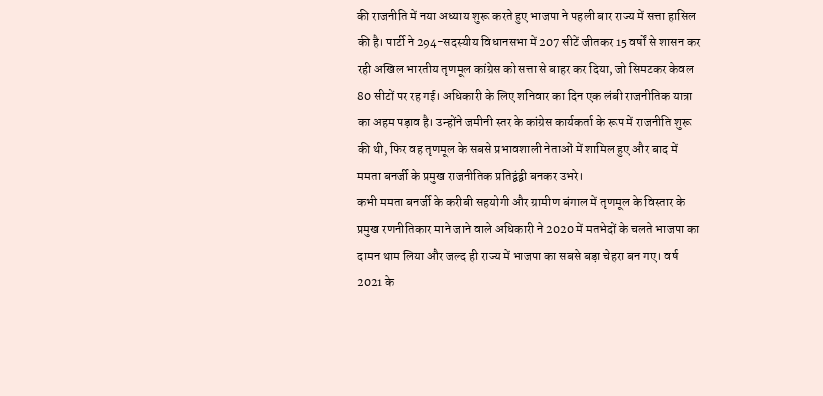की राजनीति में नया अध्याय शुरू करते हुए भाजपा ने पहली बार राज्य में सत्ता हासिल की है। पार्टी ने 294-सदस्यीय विधानसभा में 207 सीटें जीतकर 15 वर्षों से शासन कर रही अखिल भारतीय तृणमूल कांग्रेस को सत्ता से बाहर कर दिया, जो सिमटकर केवल 80 सीटों पर रह गई। अधिकारी के लिए शनिवार का दिन एक लंबी राजनीतिक यात्रा का अहम पड़ाव है। उन्होंने जमीनी स्तर के कांग्रेस कार्यकर्ता के रूप में राजनीति शुरू की थी, फिर वह तृणमूल के सबसे प्रभावशाली नेताओं में शामिल हुए और बाद में ममता बनर्जी के प्रमुख राजनीतिक प्रतिद्वंद्वी बनकर उभरे।
कभी ममता बनर्जी के करीबी सहयोगी और ग्रामीण बंगाल में तृणमूल के विस्तार के प्रमुख रणनीतिकार माने जाने वाले अधिकारी ने 2020 में मतभेदों के चलते भाजपा का दामन थाम लिया और जल्द ही राज्य में भाजपा का सबसे बड़ा चेहरा बन गए। वर्ष 2021 के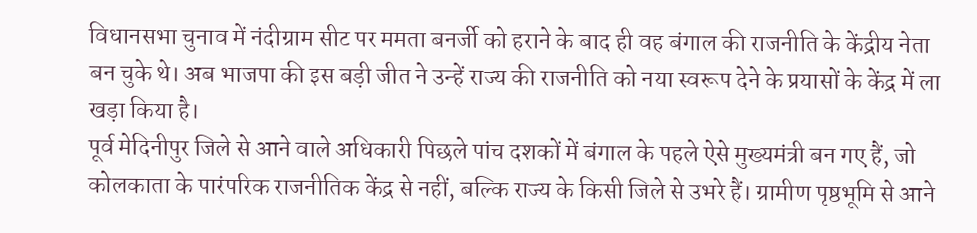विधानसभा चुनाव में नंदीग्राम सीट पर ममता बनर्जी को हराने के बाद ही वह बंगाल की राजनीति के केंद्रीय नेता बन चुके थे। अब भाजपा की इस बड़ी जीत ने उन्हें राज्य की राजनीति को नया स्वरूप देने के प्रयासों के केंद्र में ला खड़ा किया है।
पूर्व मेदिनीपुर जिले से आने वाले अधिकारी पिछले पांच दशकों में बंगाल के पहले ऐसे मुख्यमंत्री बन गए हैं, जो कोलकाता के पारंपरिक राजनीतिक केंद्र से नहीं, बल्कि राज्य के किसी जिले से उभरे हैं। ग्रामीण पृष्ठभूमि से आने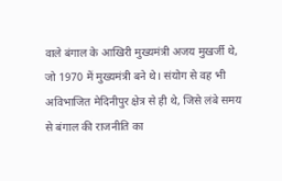वाले बंगाल के आखिरी मुख्यमंत्री अजय मुखर्जी थे, जो 1970 में मुख्यमंत्री बने थे। संयोग से वह भी अविभाजित मेदिनीपुर क्षेत्र से ही थे, जिसे लंबे समय से बंगाल की राजनीति का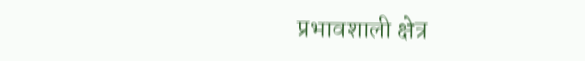प्रभावशाली क्षेत्र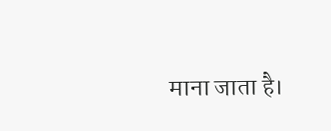माना जाता है।